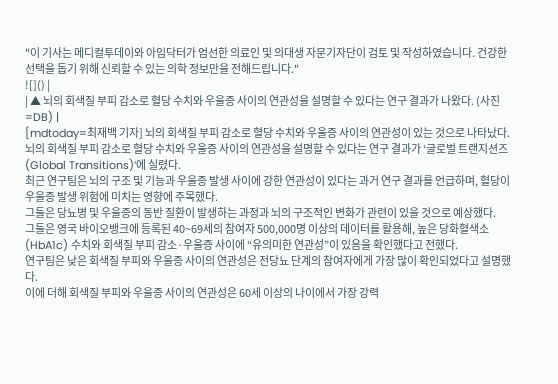"이 기사는 메디컬투데이와 아임닥터가 엄선한 의료인 및 의대생 자문기자단이 검토 및 작성하였습니다. 건강한 선택을 돕기 위해 신뢰할 수 있는 의학 정보만을 전해드립니다."
![]() |
| ▲ 뇌의 회색질 부피 감소로 혈당 수치와 우울증 사이의 연관성을 설명할 수 있다는 연구 결과가 나왔다. (사진=DB) |
[mdtoday=최재백 기자] 뇌의 회색질 부피 감소로 혈당 수치와 우울증 사이의 연관성이 있는 것으로 나타났다.
뇌의 회색질 부피 감소로 혈당 수치와 우울증 사이의 연관성을 설명할 수 있다는 연구 결과가 ‘글로벌 트랜지션즈(Global Transitions)’에 실렸다.
최근 연구팀은 뇌의 구조 및 기능과 우울증 발생 사이에 강한 연관성이 있다는 과거 연구 결과를 언급하며, 혈당이 우울증 발생 위험에 미치는 영향에 주목했다.
그들은 당뇨병 및 우울증의 동반 질환이 발생하는 과정과 뇌의 구조적인 변화가 관련이 있을 것으로 예상했다.
그들은 영국 바이오뱅크에 등록된 40~69세의 참여자 500,000명 이상의 데이터를 활용해, 높은 당화혈색소(HbA1c) 수치와 회색질 부피 감소·우울증 사이에 “유의미한 연관성”이 있음을 확인했다고 전했다.
연구팀은 낮은 회색질 부피와 우울증 사이의 연관성은 전당뇨 단계의 참여자에게 가장 많이 확인되었다고 설명했다.
이에 더해 회색질 부피와 우울증 사이의 연관성은 60세 이상의 나이에서 가장 강력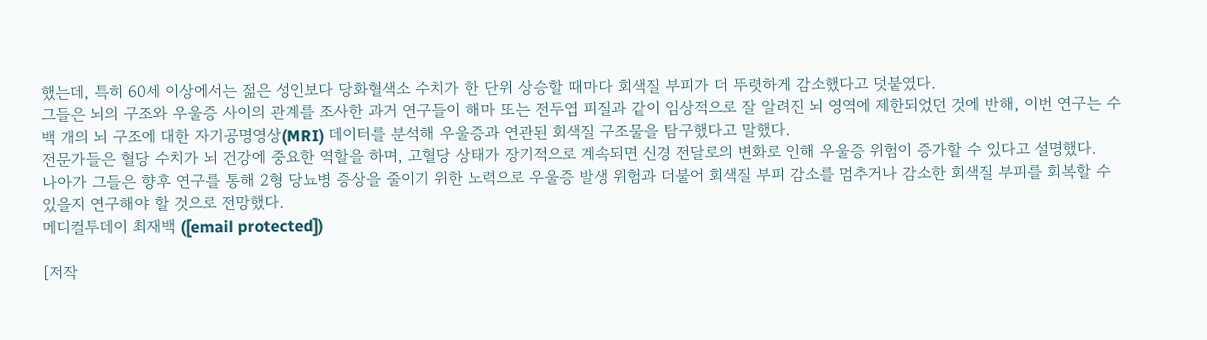했는데, 특히 60세 이상에서는 젊은 성인보다 당화혈색소 수치가 한 단위 상승할 때마다 회색질 부피가 더 뚜렷하게 감소했다고 덧붙였다.
그들은 뇌의 구조와 우울증 사이의 관계를 조사한 과거 연구들이 해마 또는 전두엽 피질과 같이 임상적으로 잘 알려진 뇌 영역에 제한되었던 것에 반해, 이번 연구는 수백 개의 뇌 구조에 대한 자기공명영상(MRI) 데이터를 분석해 우울증과 연관된 회색질 구조물을 탐구했다고 말했다.
전문가들은 혈당 수치가 뇌 건강에 중요한 역할을 하며, 고혈당 상태가 장기적으로 계속되면 신경 전달로의 변화로 인해 우울증 위험이 증가할 수 있다고 설명했다.
나아가 그들은 향후 연구를 통해 2형 당뇨병 증상을 줄이기 위한 노력으로 우울증 발생 위험과 더불어 회색질 부피 감소를 멈추거나 감소한 회색질 부피를 회복할 수 있을지 연구해야 할 것으로 전망했다.
메디컬투데이 최재백 ([email protected])

[저작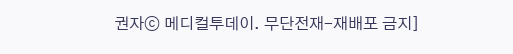권자ⓒ 메디컬투데이. 무단전재-재배포 금지]